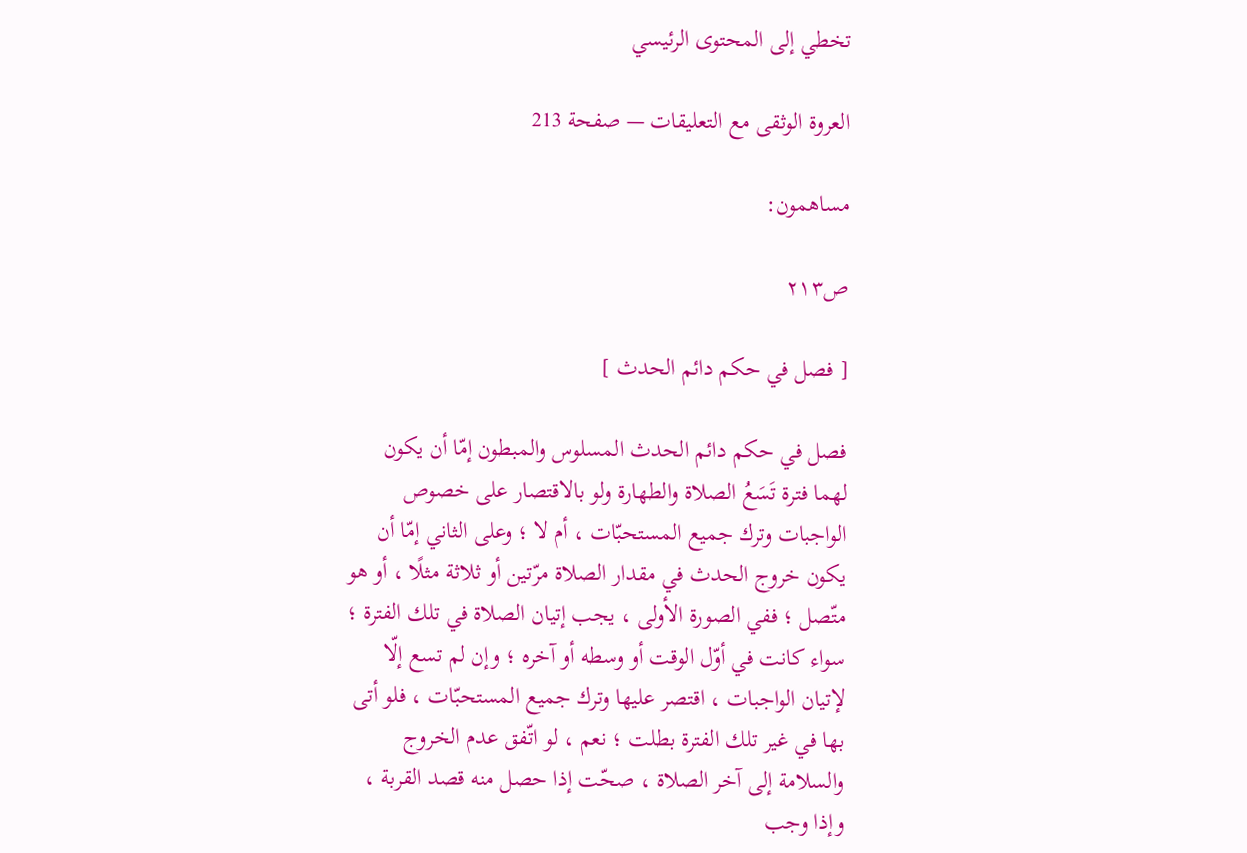تخطي إلى المحتوى الرئيسي

العروة الوثقى مع التعليقات — صفحة 213

مساهمون:

ص٢١٣

[ فصل في حكم دائم الحدث ]

فصل في حكم دائم الحدث المسلوس والمبطون إمّا أن يكون لهما فترة تَسَعُ الصلاة والطهارة ولو بالاقتصار على خصوص الواجبات وترك جميع المستحبّات ، أم لا ؛ وعلى الثاني إمّا أن يكون خروج الحدث في مقدار الصلاة مرّتين أو ثلاثة مثلًا ، أو هو متّصل ؛ ففي الصورة الأولى ، يجب إتيان الصلاة في تلك الفترة ؛ سواء كانت في أوّل الوقت أو وسطه أو آخره ؛ وإن لم تسع إلّا لإتيان الواجبات ، اقتصر عليها وترك جميع المستحبّات ، فلو أتى بها في غير تلك الفترة بطلت ؛ نعم ، لو اتّفق عدم الخروج والسلامة إلى آخر الصلاة ، صحّت إذا حصل منه قصد القربة ، وإذا وجب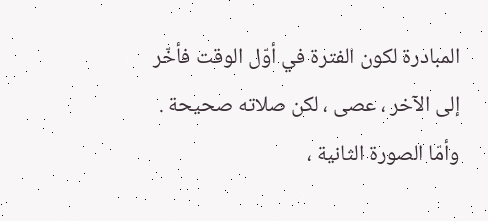المبادرة لكون الفترة في أوّل الوقت فأخّر إلى الآخر ، عصى ، لكن صلاته صحيحة . وأمّا الصورة الثانية ،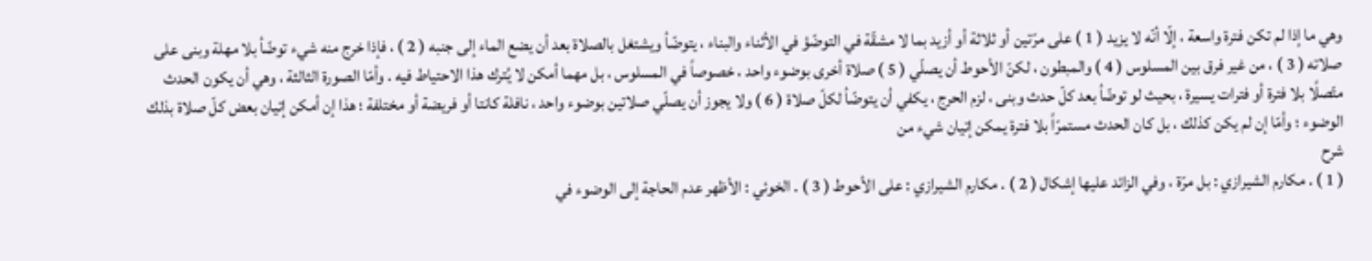وهي ما إذا لم تكن فترة واسعة ، إلّا أنّه لا يزيد ( 1 ) على مرّتين أو ثلاثة أو أزيد بما لا مشقّة في التوضّؤ في الأثناء والبناء ، يتوضّأ ويشتغل بالصلاة بعد أن يضع الماء إلى جنبه ( 2 ) ، فإذا خرج منه شيء توضّأ بلا مهلة وبنى على صلاته ( 3 ) ، من غير فرق بين المسلوس ( 4 ) والمبطون ، لكنّ الأحوط أن يصلّي ( 5 ) صلاة أخرى بوضوء واحد ، خصوصاً في المسلوس ، بل مهما أمكن لا يُترك هذا الاحتياط فيه . وأمّا الصورة الثالثة ، وهي أن يكون الحدث متّصلًا بلا فترة أو فترات يسيرة ، بحيث لو توضّأ بعد كلّ حدث وبنى ، لزم الحرج ، يكفي أن يتوضّأ لكلّ صلاة ( 6 ) ولا يجوز أن يصلّي صلاتين بوضوء واحد ، نافلة كانتا أو فريضة أو مختلفة ؛ هذا إن أمكن إتيان بعض كلّ صلاة بذلك الوضوء ؛ وأمّا إن لم يكن كذلك ، بل كان الحدث مستمرّاً بلا فترة يمكن إتيان شيء من
شرح
( 1 ) . مكارم الشيرازي : بل مرّة ، وفي الزائد عليها إشكال ( 2 ) . مكارم الشيرازي : على الأحوط ( 3 ) . الخوئي : الأظهر عدم الحاجة إلى الوضوء في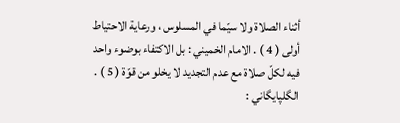أثناء الصلاة ولا سيّما في المسلوس ، ورعاية الاحتياط أولى ( 4 ) . الامام الخميني : بل الاكتفاء بوضوء واحد فيه لكلّ صلاة مع عدم التجديد لا يخلو من قوّة ( 5 ) . الگلپايگاني :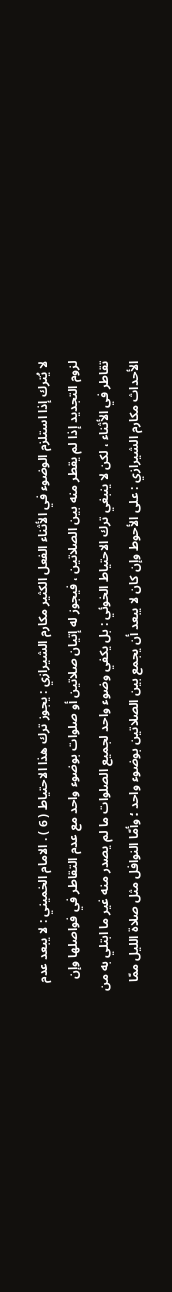لا يُترك إذا استلزم الوضوء في الأثناء الفعل الكثير مكارم الشيرازي : يجوز ترك هذا الاحتياط ( 6 ) . الامام الخميني : لا يبعد عدم لزوم التجديد إذا لم يقطر منه بين الصلاتين ، فيجوز له إتيان صلاتين أو صلوات بوضوء واحد مع عدم التقاطر في فواصلها وإن تقاطر في الأثناء ، لكن لا ينبغي ترك الاحتياط الخوئي : بل يكفي وضوء واحد لجميع الصلوات ما لم يصدر منه غير ما ابتلي به من الأحداث مكارم الشيرازي : على الأحوط وإن كان لا يبعد أن يجمع بين الصلاتين بوضوء واحد ؛ وأمّا النوافل مثل صلاة الليل ممّا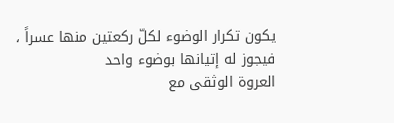يكون تكرار الوضوء لكلّ ركعتين منها عسراً ، فيجوز له إتيانها بوضوء واحد
العروة الوثقى مع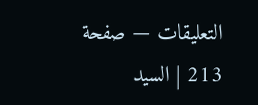التعليقات — صفحة 213 | السيد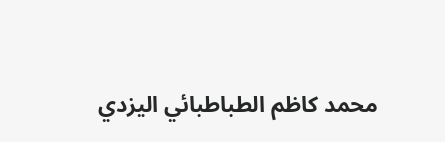محمد كاظم الطباطبائي اليزدي